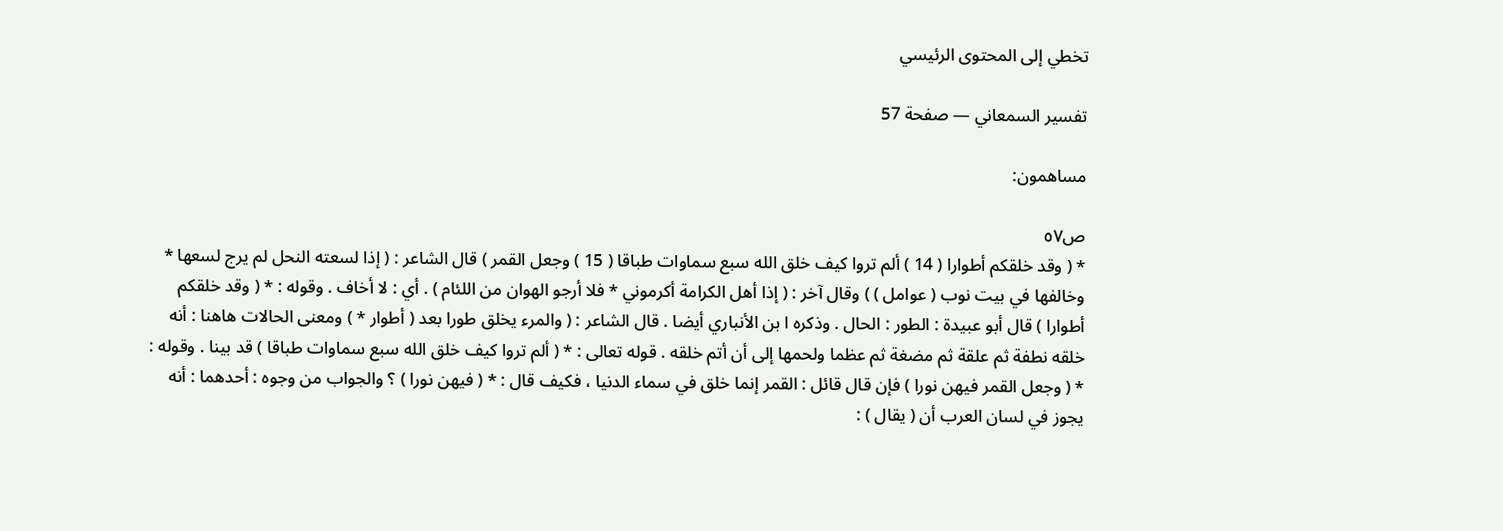تخطي إلى المحتوى الرئيسي

تفسير السمعاني — صفحة 57

مساهمون:

ص٥٧
* ( وقد خلقكم أطوارا ( 14 ) ألم تروا كيف خلق الله سبع سماوات طباقا ( 15 ) وجعل القمر ) قال الشاعر : ( إذا لسعته النحل لم يرج لسعها * وخالفها في بيت نوب ( عوامل ) ) وقال آخر : ( إذا أهل الكرامة أكرموني * فلا أرجو الهوان من اللئام ) . أي : لا أخاف . وقوله : * ( وقد خلقكم أطوارا ) قال أبو عبيدة : الطور : الحال . وذكره ا بن الأنباري أيضا . قال الشاعر : ( والمرء يخلق طورا بعد ( أطوار * ) ومعنى الحالات هاهنا : أنه خلقه نطفة ثم علقة ثم مضغة ثم عظما ولحمها إلى أن أتم خلقه . قوله تعالى : * ( ألم تروا كيف خلق الله سبع سماوات طباقا ) قد بينا . وقوله : * ( وجعل القمر فيهن نورا ) فإن قال قائل : القمر إنما خلق في سماء الدنيا ، فكيف قال : * ( فيهن نورا ) ؟ والجواب من وجوه : أحدهما : أنه يجوز في لسان العرب أن ( يقال ) :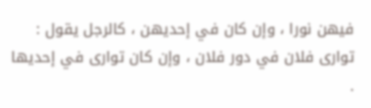فيهن نورا ، وإن كان في إحديهن ، كالرجل يقول : توارى فلان في دور فلان ، وإن كان توارى في إحديها .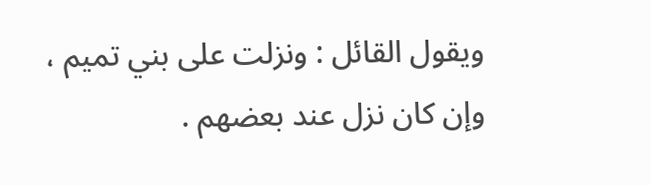ويقول القائل : ونزلت على بني تميم ، وإن كان نزل عند بعضهم .